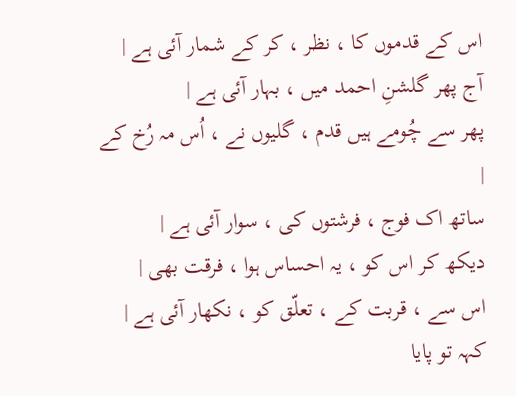اس کے قدموں کا ، نظر ، کر کے شمار آئی ہے |
آج پھر گلشنِ احمد میں ، بہار آئی ہے |
پھر سے چُومے ہیں قدم ، گلیوں نے ، اُس مہ رُخ کے |
ساتھ اک فوج ، فرشتوں کی ، سوار آئی ہے |
دیکھ کر اس کو ، یہ احساس ہوا ، فرقت بھی |
اس سے ، قربت کے ، تعلّق کو ، نکھار آئی ہے |
کہہ تو پایا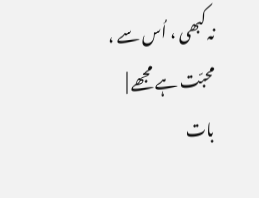نہ کبھی ، اُس سے ، محبّت ہے مجھے |
بات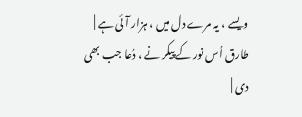ویسے ، یہ مرے دل میں ، ہزار آئی ہے |
طارق اُس نور کے پیکر نے ، دُعا جب بھی دی |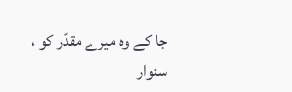جا کے وہ میرے مقدّر کو ، سنوار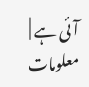آئی ہے |
معلومات